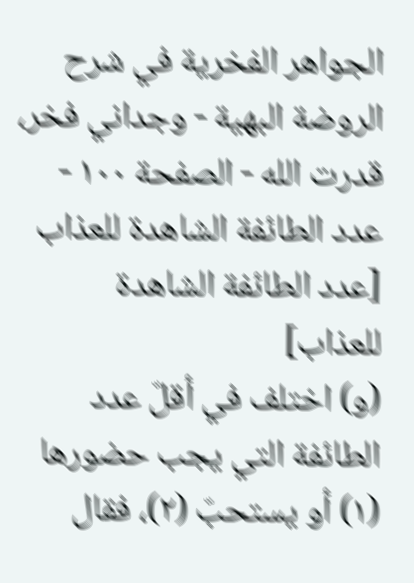الجواهر الفخرية في شرح الروضة البهية - وجداني فخر، قدرت الله - الصفحة ١٠٠ - عدد الطائفة الشاهدة للعذاب
[عدد الطائفة الشاهدة للعذاب]
(و) اختلف في أقلّ عدد الطائفة التي يجب حضورها (١) أو يستحبّ (٢)، فقال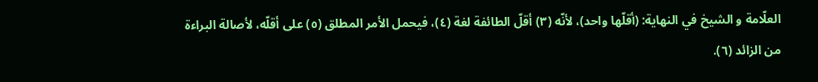العلّامة و الشيخ في النهاية: (أقلّها واحد)، لأنّه (٣) أقلّ الطائفة لغة (٤)، فيحمل الأمر المطلق (٥) على أقلّه، لأصالة البراءة من الزائد (٦).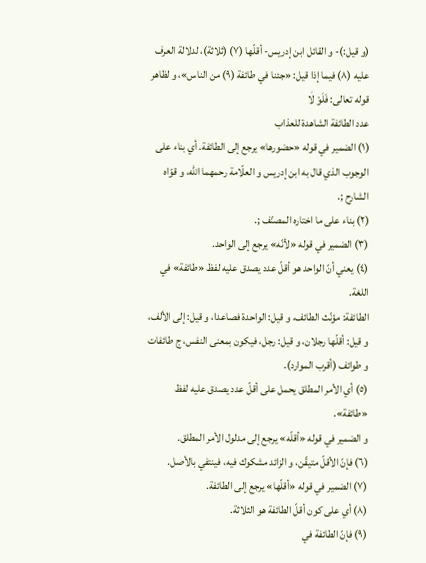(و قيل:)- و القائل ابن إدريس- أقلّها (٧) (ثلاثة)، لدلالة العرف عليه (٨) فيما إذا قيل: «جئنا في طائفة (٩) من الناس»، و لظاهر قوله تعالى: فَلَوْ لٰا
عدد الطائفة الشاهدة للعذاب
(١) الضمير في قوله «حضورها» يرجع إلى الطائفة. أي بناء على الوجوب الذي قال به ابن إدريس و العلّامة رحمهما اللّه، و قوّاه الشارح ;.
(٢) بناء على ما اختاره المصنّف ;.
(٣) الضمير في قوله «لأنّه» يرجع إلى الواحد.
(٤) يعني أنّ الواحد هو أقلّ عدد يصدق عليه لفظ «طائفة» في اللغة.
الطائفة: مؤنّث الطائف، و قيل: الواحدة فصاعدا، و قيل: إلى الألف، و قيل: أقلّها رجلان، و قيل: رجل، فيكون بمعنى النفس، ج طائفات و طوائف (أقرب الموارد).
(٥) أي الأمر المطلق يحمل على أقلّ عدد يصدق عليه لفظ «طائفة».
و الضمير في قوله «أقلّه» يرجع إلى مدلول الأمر المطلق.
(٦) فإنّ الأقلّ متيقّن، و الزائد مشكوك فيه، فينتفي بالأصل.
(٧) الضمير في قوله «أقلّها» يرجع إلى الطائفة.
(٨) أي على كون أقلّ الطائفة هو الثلاثة.
(٩) فإنّ الطائفة في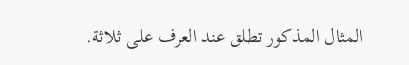المثال المذكور تطلق عند العرف على ثلاثة.